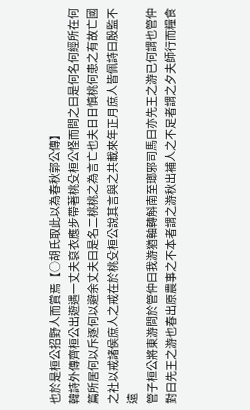也於是桓公招野人而賞焉【○胡氏取此以為春秋郭公傳】
韓詩外傳齊桓公出遊遇一丈夫裒衣應步帶著桃殳桓公怪而問之曰是何名何經所在何篇所居何以斥逐何以避余丈夫曰是名二桃桃之為言亡也夫日日慎桃何患之有故亡國之社以戒諸侯庶人之戒在於桃殳桓公說其言與之共載來年正月庶人皆佩詩曰殷監不遠
管子桓公將東游問於管仲曰我游猶軸轉斛南至瑯邪司馬曰亦先王之游已何謂也管仲對曰先王之游也春出原農事之不本者謂之游秋出補人之不足者謂之夕夫師行而糧食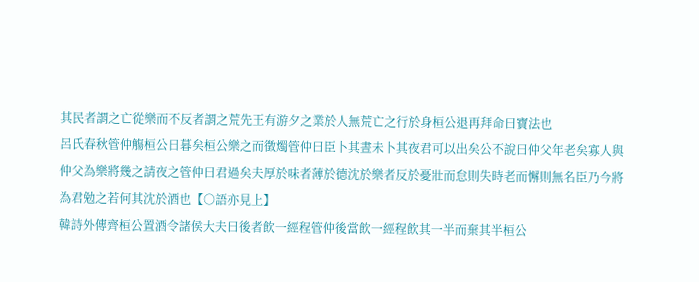其民者謂之亡從樂而不反者謂之荒先王有游夕之業於人無荒亡之行於身桓公退再拜命曰寶法也
呂氏春秋管仲觴桓公日暮矣桓公樂之而徵燭管仲曰臣卜其晝未卜其夜君可以出矣公不說曰仲父年老矣寡人與仲父為樂將幾之請夜之管仲曰君過矣夫厚於味者薄於德沈於樂者反於憂壯而怠則失時老而懈則無名臣乃今將為君勉之若何其沈於酒也【○語亦見上】
韓詩外傳齊桓公置酒令諸侯大夫曰後者飲一經程管仲後當飲一經程飲其一半而棄其半桓公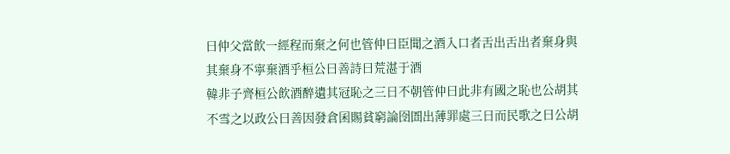曰仲父當飲一經程而棄之何也管仲曰臣聞之酒入口者舌出舌出者棄身與其棄身不寜棄酒乎桓公曰善詩曰荒湛于酒
韓非子齊桓公飲酒醉遺其冠恥之三日不朝管仲曰此非有國之恥也公胡其不雪之以政公曰善因發倉囷賜貧窮論囹圄出薄罪處三日而民歌之曰公胡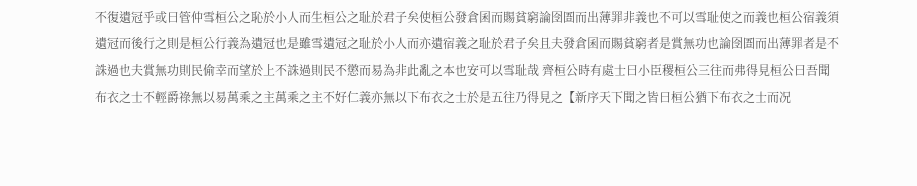不復遺冠乎或曰管仲雪桓公之恥於小人而生桓公之耻於君子矣使桓公發倉囷而賜貧窮論囹圄而出薄罪非義也不可以雪耻使之而義也桓公宿義須遺冠而後行之則是桓公行義為遺冠也是雖雪遺冠之耻於小人而亦遺宿義之耻於君子矣且夫發倉囷而賜貧窮者是賞無功也論囹圄而出薄罪者是不誅過也夫賞無功則民偷幸而望於上不誅過則民不懲而易為非此亂之本也安可以雪耻哉 齊桓公時有處士曰小臣稷桓公三往而弗得見桓公曰吾聞布衣之士不輕爵祿無以易萬乘之主萬乘之主不好仁義亦無以下布衣之士於是五往乃得見之【新序天下聞之皆曰桓公猶下布衣之士而况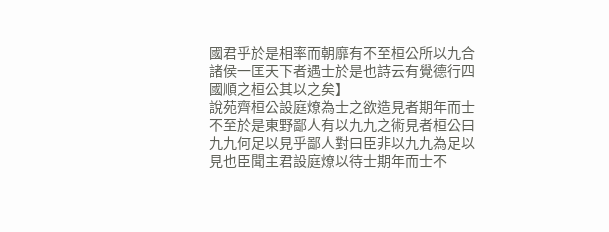國君乎於是相率而朝靡有不至桓公所以九合諸侯一匡天下者遇士於是也詩云有覺德行四國順之桓公其以之矣】
說苑齊桓公設庭燎為士之欲造見者期年而士不至於是東野鄙人有以九九之術見者桓公曰九九何足以見乎鄙人對曰臣非以九九為足以見也臣聞主君設庭燎以待士期年而士不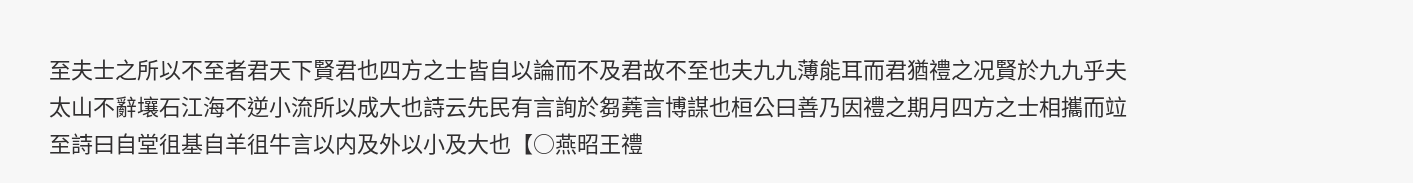至夫士之所以不至者君天下賢君也四方之士皆自以論而不及君故不至也夫九九薄能耳而君猶禮之况賢於九九乎夫太山不辭壤石江海不逆小流所以成大也詩云先民有言詢於芻蕘言博謀也桓公曰善乃因禮之期月四方之士相攜而竝至詩曰自堂徂基自羊徂牛言以内及外以小及大也【○燕昭王禮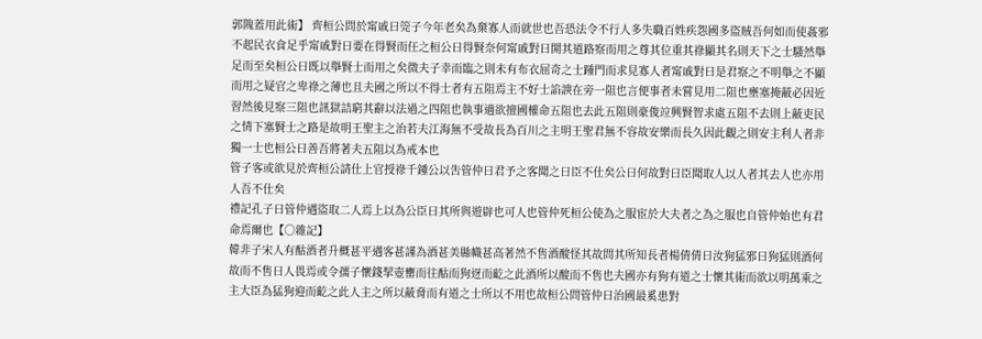郭隗蓋用此術】 齊桓公問於甯戚曰筦子今年老矣為棄寡人而就世也吾恐法令不行人多失職百姓疾怨國多盜賊吾何如而使姦邪不起民衣食足乎甯戚對曰要在得賢而任之桓公曰得賢奈何甯戚對曰開其道路察而用之尊其位重其祿顯其名則天下之士騷然舉足而至矣桓公曰既以舉賢士而用之矣微夫子幸而臨之則未有布衣屈奇之士踵門而求見寡人者甯戚對曰是君察之不明舉之不顯而用之疑官之卑祿之薄也且夫國之所以不得士者有五阻焉主不好士諂諛在旁一阻也言便事者未嘗見用二阻也壅塞掩蔽必因近習然後見察三阻也訊獄詰窮其辭以法過之四阻也執事適欲擅國權命五阻也去此五阻則豪俊竝興賢智求處五阻不去則上蔽吏民之情下塞賢士之路是故明王聖主之治若夫江海無不受故長為百川之主明王聖君無不容故安樂而長久因此觀之則安主利人者非獨一士也桓公曰善吾將著夫五阻以為戒本也
管子客或欲見於齊桓公請仕上官授祿千鍾公以吿管仲曰君予之客聞之曰臣不仕矣公曰何故對曰臣聞取人以人者其去人也亦用人吾不仕矣
禮記孔子曰管仲遇盜取二人焉上以為公臣曰其所與遊辟也可人也管仲死桓公使為之服宦於大夫者之為之服也自管仲始也有君命焉爾也【○雜記】
韓非子宋人有酤酒者升概甚平遇客甚謹為酒甚美縣幟甚高著然不售酒酸怪其故問其所知長者楊倩倩曰汝狗猛邪曰狗猛則酒何故而不售曰人畏焉或令孺子懷錢挈壺罋而往酤而狗迓而齕之此酒所以酸而不售也夫國亦有狗有道之士懷其術而欲以明萬乘之主大臣為猛狗迎而齕之此人主之所以蔽脅而有道之士所以不用也故桓公問管仲曰治國最奚患對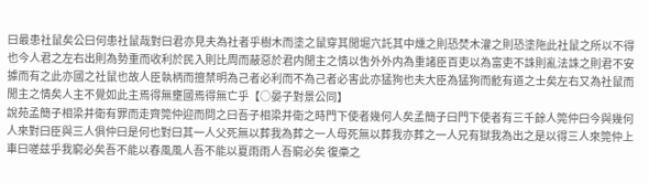曰最患社鼠矣公曰何患社鼠哉對曰君亦見夫為社者乎樹木而塗之鼠穿其閒堀穴託其中燻之則恐焚木灌之則恐塗陁此社鼠之所以不得也今人君之左右出則為勢重而收利於民入則比周而蔽惡於君内閒主之情以吿外外内為重諸臣百吏以為富吏不誅則亂法誅之則君不安據而有之此亦國之社鼠也故人臣執柄而擅禁明為己者必利而不為己者必害此亦猛狗也夫大臣為猛狗而齕有道之士矣左右又為社鼠而閒主之情矣人主不覺如此主焉得無壅國焉得無亡乎【○晏子對景公同】
說苑孟簡子相梁并衛有罪而走齊筦仲迎而問之曰吾子相梁并衛之時門下使者幾何人矣孟簡子曰門下使者有三千餘人筦仲曰今與幾何人來對曰臣與三人俱仲曰是何也對曰其一人父死無以葬我為葬之一人母死無以葬我亦葬之一人兄有獄我為出之是以得三人來筦仲上車曰嗟兹乎我窮必矣吾不能以春風風人吾不能以夏雨雨人吾窮必矣 復槀之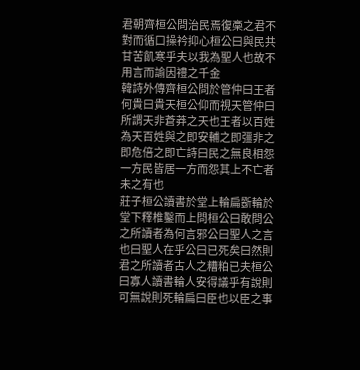君朝齊桓公問治民焉復槀之君不對而循口操衿抑心桓公曰與民共甘苦飢寒乎夫以我為聖人也故不用言而諭因禮之千金
韓詩外傳齊桓公問於管仲曰王者何貴曰貴天桓公仰而視天管仲曰所謂天非蒼莽之天也王者以百姓為天百姓與之即安輔之即彊非之即危倍之即亡詩曰民之無良相怨一方民皆居一方而怨其上不亡者未之有也
莊子桓公讀書於堂上輪扁斵輪於堂下釋椎鑿而上問桓公曰敢問公之所讀者為何言邪公曰聖人之言也曰聖人在乎公曰已死矣曰然則君之所讀者古人之糟粕已夫桓公曰寡人讀書輪人安得議乎有說則可無說則死輪扁曰臣也以臣之事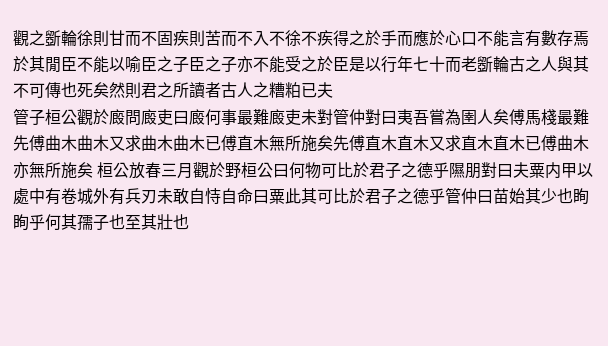觀之斵輪徐則甘而不固疾則苦而不入不徐不疾得之於手而應於心口不能言有數存焉於其閒臣不能以喻臣之子臣之子亦不能受之於臣是以行年七十而老斵輪古之人與其不可傳也死矣然則君之所讀者古人之糟粕已夫
管子桓公觀於廄問廄吏曰廄何事最難廄吏未對管仲對曰夷吾嘗為圉人矣傅馬棧最難先傅曲木曲木又求曲木曲木已傅直木無所施矣先傅直木直木又求直木直木已傅曲木亦無所施矣 桓公放春三月觀於野桓公曰何物可比於君子之德乎隰朋對曰夫粟内甲以處中有卷城外有兵刃未敢自恃自命曰粟此其可比於君子之德乎管仲曰苗始其少也眴眴乎何其孺子也至其壯也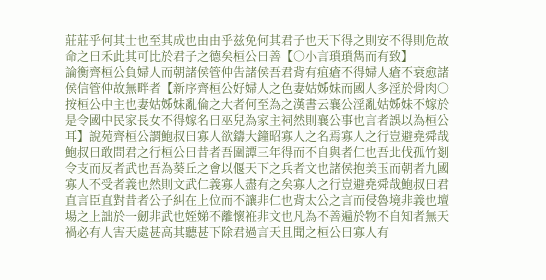莊莊乎何其士也至其成也由由乎兹免何其君子也天下得之則安不得則危故命之曰禾此其可比於君子之德矣桓公曰善【○小言瑣瑣雋而有致】
論衡齊桓公負婦人而朝諸侯管仲吿諸侯吾君背有疽瘡不得婦人瘡不衰愈諸侯信管仲故無畔者【新序齊桓公好婦人之色妻姑姊妹而國人多淫於骨肉○按桓公中主也妻姑姊妹亂倫之大者何至為之漢書云襄公淫亂姑姊妹不嫁於是令國中民家長女不得嫁名曰巫兒為家主祠然則襄公事也言者誤以為桓公耳】說苑齊桓公謂鮑叔曰寡人欲鑄大鐘昭寡人之名焉寡人之行豈避堯舜哉鮑叔曰敢問君之行桓公曰昔者吾圍譚三年得而不自與者仁也吾北伐孤竹剗令支而反者武也吾為葵丘之會以偃天下之兵者文也諸侯抱美玉而朝者九國寡人不受者義也然則文武仁義寡人盡有之矣寡人之行豈避堯舜哉鮑叔曰君直言臣直對昔者公子糾在上位而不讓非仁也背太公之言而侵魯境非義也壇場之上詘於一劒非武也姪娣不離懷袵非文也凡為不善遍於物不自知者無天禍必有人害天處甚高其聽甚下除君過言天且聞之桓公曰寡人有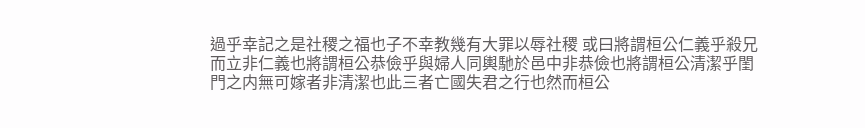過乎幸記之是社稷之福也子不幸教幾有大罪以辱社稷 或曰將謂桓公仁義乎殺兄而立非仁義也將謂桓公恭儉乎與婦人同輿馳於邑中非恭儉也將謂桓公清潔乎閨門之内無可嫁者非清潔也此三者亡國失君之行也然而桓公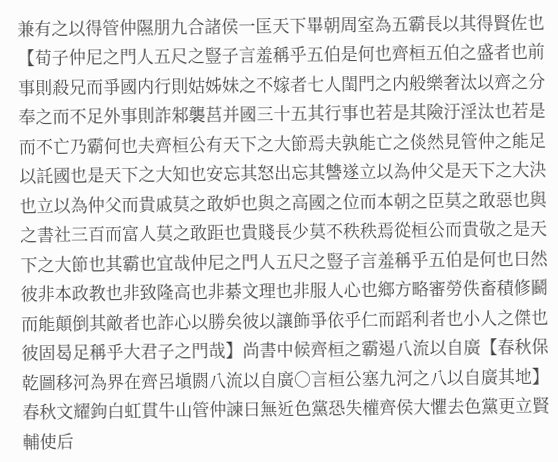兼有之以得管仲隰朋九合諸侯一匡天下畢朝周室為五霸長以其得賢佐也【荀子仲尼之門人五尺之豎子言羞稱乎五伯是何也齊桓五伯之盛者也前事則殺兄而爭國内行則姑姊妹之不嫁者七人閨門之内般樂奢汰以齊之分奉之而不足外事則詐邾襲莒并國三十五其行事也若是其險汙淫汰也若是而不亡乃霸何也夫齊桓公有天下之大節焉夫孰能亡之倓然見管仲之能足以託國也是天下之大知也安忘其怒出忘其讐遂立以為仲父是天下之大決也立以為仲父而貴戚莫之敢妒也與之高國之位而本朝之臣莫之敢惡也與之書社三百而富人莫之敢距也貴賤長少莫不秩秩焉從桓公而貴敬之是天下之大節也其霸也宜哉仲尼之門人五尺之豎子言羞稱乎五伯是何也曰然彼非本政教也非致隆高也非綦文理也非服人心也鄉方略審勞佚畜積修鬬而能顛倒其敵者也詐心以勝矣彼以讓飾爭依乎仁而蹈利者也小人之傑也彼固曷足稱乎大君子之門哉】尚書中候齊桓之霸遏八流以自廣【春秋保乾圖移河為界在齊呂塡閼八流以自廣○言桓公塞九河之八以自廣其地】
春秋文耀鉤白虹貫牛山管仲諫曰無近色黨恐失權齊侯大懼去色黨更立賢輔使后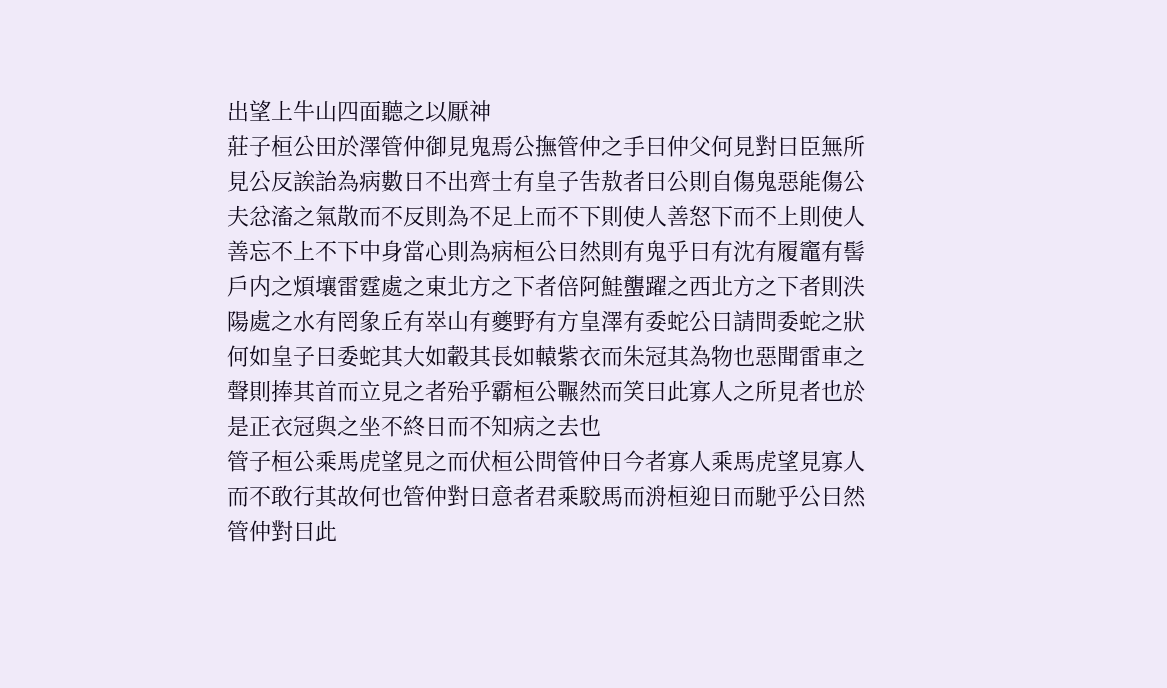出望上牛山四面聽之以厭神
莊子桓公田於澤管仲御見鬼焉公撫管仲之手曰仲父何見對曰臣無所見公反誒詒為病數日不出齊士有皇子吿敖者曰公則自傷鬼惡能傷公夫忿滀之氣散而不反則為不足上而不下則使人善怒下而不上則使人善忘不上不下中身當心則為病桓公曰然則有鬼乎曰有沈有履竈有髻戶内之煩壤雷霆處之東北方之下者倍阿鮭蠪躍之西北方之下者則泆陽處之水有罔象丘有崒山有夔野有方皇澤有委蛇公曰請問委蛇之狀何如皇子曰委蛇其大如轂其長如轅紫衣而朱冠其為物也惡聞雷車之聲則捧其首而立見之者殆乎霸桓公囅然而笑曰此寡人之所見者也於是正衣冠與之坐不終日而不知病之去也
管子桓公乘馬虎望見之而伏桓公問管仲曰今者寡人乘馬虎望見寡人而不敢行其故何也管仲對曰意者君乘駮馬而洀桓迎日而馳乎公曰然管仲對曰此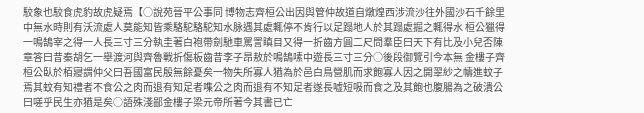駮象也駮食虎豹故虎疑焉【○說苑晉平公事同 博物志齊桓公出因與管仲故道自燉煌西涉流沙往外國沙石千餘里中無水時則有沃流處人莫能知皆乘駱駝駱駝知水脉遇其處輒停不肯行以足蹋地人於其蹋處掘之輒得水 桓公獵得一鳴鵠宰之得一人長三寸三分執圭著白袍帶劍馳車罵詈瞋目又得一折齒方圓二尺問羣臣曰天下有比及小兒否陳章答曰昔秦胡乞一舉渡河與齊魯戰折傷板齒昔李子昂敖於鳴鵠嗉中遊長三寸三分○後段御覽引今本無 金樓子齊桓公臥於栢寢謂仲父曰吾國富民殷無餘憂矣一物失所寡人猶為於邑白鳥營肌而求飽寡人因之開翠紗之幬進蚊子焉其蚊有知禮者不食公之肉而退有知足者㗱公之肉而退有不知足者遂長嘘短吸而食之及其飽也腹腸為之破潰公曰嗟乎民生亦猶是矣○語殊淺鄙金樓子梁元帝所著今其書已亡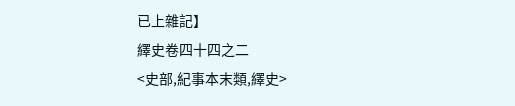已上雜記】
繹史卷四十四之二
<史部,紀事本末類,繹史>